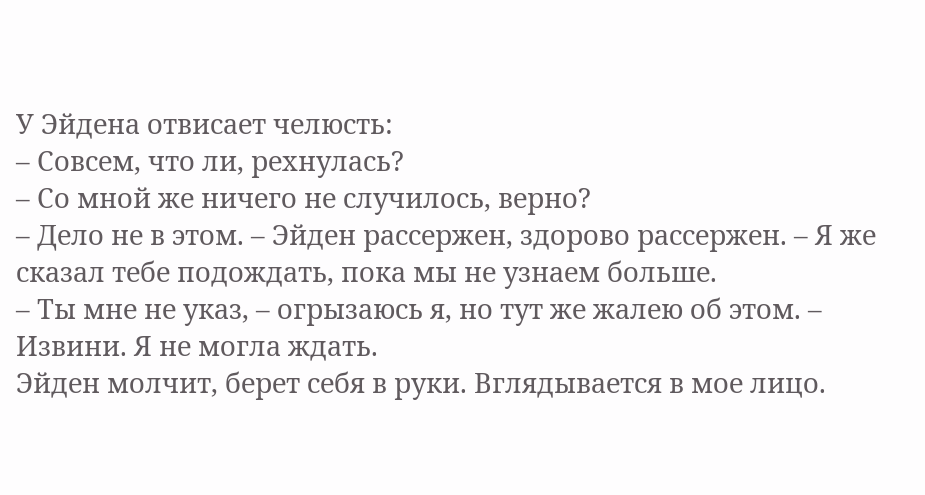У Эйдена отвисает челюсть:
– Совсем, что ли, рехнулась?
– Со мной же ничего не случилось, верно?
– Дело не в этом. – Эйден рассержен, здорово рассержен. – Я же сказал тебе подождать, пока мы не узнаем больше.
– Ты мне не указ, – огрызаюсь я, но тут же жалею об этом. – Извини. Я не могла ждать.
Эйден молчит, берет себя в руки. Вглядывается в мое лицо.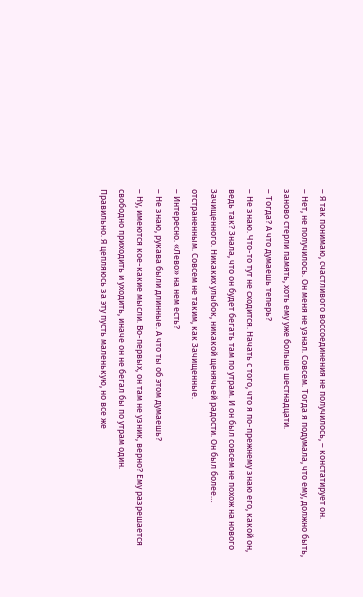– Я так понимаю, счастливого воссоединения не получилось, – констатирует он.
– Нет, не получилось. Он меня не узнал. Совсем. Тогда я подумала, что ему, должно быть, заново стерли память, хоть ему уже больше шестнадцати.
– Тогда? А что думаешь теперь?
– Не знаю. Что-то тут не сходится. Начать с того, что я по-прежнему знаю его, какой он, ведь так? Знала, что он будет бегать там по утрам. И он был совсем не похож на нового Зачищенного. Никаких улыбок, никакой щенячьей радости. Он был более… отстраненным. Совсем не таким, как Зачищенные.
– Интересно. «Лево» на нем есть?
– Не знаю, рукава были длинные. А что ты об этом думаешь?
– Ну, имеются кое-какие мысли. Во-первых, он там не узник, верно? Ему разрешается свободно приходить и уходить, иначе он не бегал бы по утрам один.
Правильно. Я цепляюсь за эту пусть маленькую, но все же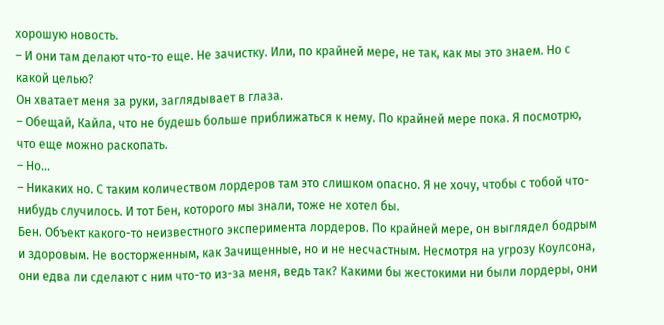хорошую новость.
– И они там делают что-то еще. Не зачистку. Или, по крайней мере, не так, как мы это знаем. Но с какой целью?
Он хватает меня за руки, заглядывает в глаза.
– Обещай, Кайла, что не будешь больше приближаться к нему. По крайней мере пока. Я посмотрю, что еще можно раскопать.
– Но…
– Никаких но. С таким количеством лордеров там это слишком опасно. Я не хочу, чтобы с тобой что-нибудь случилось. И тот Бен, которого мы знали, тоже не хотел бы.
Бен. Объект какого-то неизвестного эксперимента лордеров. По крайней мере, он выглядел бодрым и здоровым. Не восторженным, как Зачищенные, но и не несчастным. Несмотря на угрозу Коулсона, они едва ли сделают с ним что-то из-за меня, ведь так? Какими бы жестокими ни были лордеры, они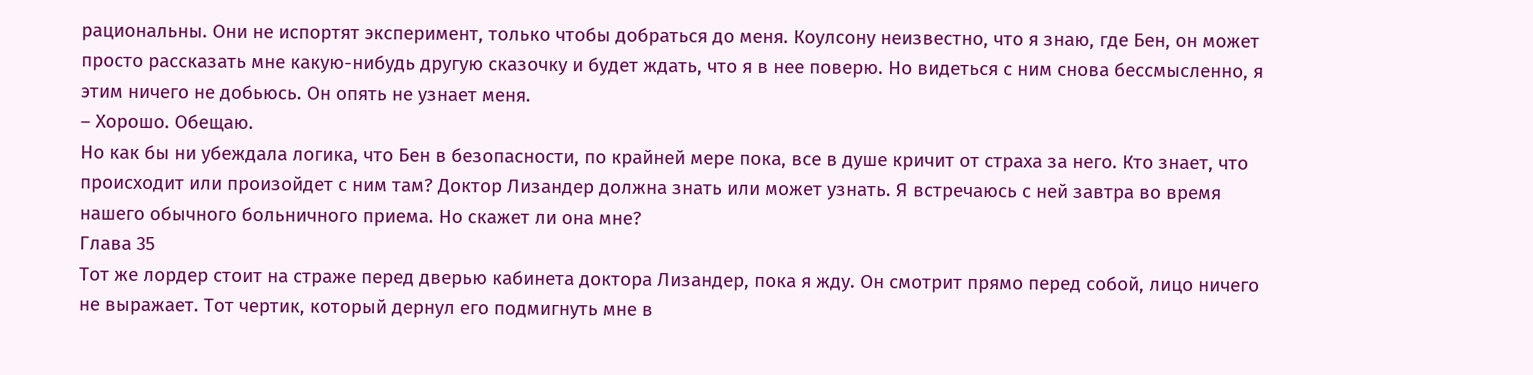рациональны. Они не испортят эксперимент, только чтобы добраться до меня. Коулсону неизвестно, что я знаю, где Бен, он может просто рассказать мне какую-нибудь другую сказочку и будет ждать, что я в нее поверю. Но видеться с ним снова бессмысленно, я этим ничего не добьюсь. Он опять не узнает меня.
– Хорошо. Обещаю.
Но как бы ни убеждала логика, что Бен в безопасности, по крайней мере пока, все в душе кричит от страха за него. Кто знает, что происходит или произойдет с ним там? Доктор Лизандер должна знать или может узнать. Я встречаюсь с ней завтра во время нашего обычного больничного приема. Но скажет ли она мне?
Глава 35
Тот же лордер стоит на страже перед дверью кабинета доктора Лизандер, пока я жду. Он смотрит прямо перед собой, лицо ничего не выражает. Тот чертик, который дернул его подмигнуть мне в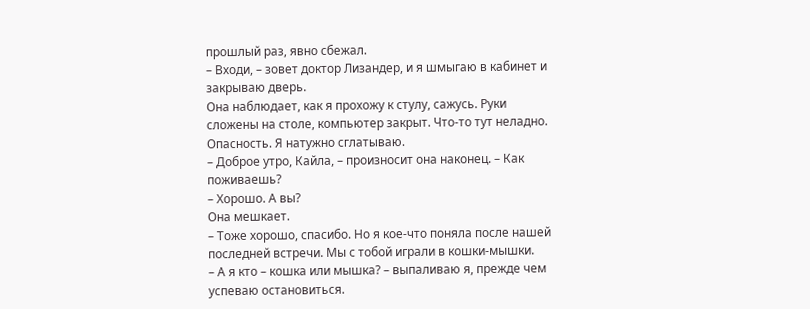прошлый раз, явно сбежал.
– Входи, – зовет доктор Лизандер, и я шмыгаю в кабинет и закрываю дверь.
Она наблюдает, как я прохожу к стулу, сажусь. Руки сложены на столе, компьютер закрыт. Что-то тут неладно. Опасность. Я натужно сглатываю.
– Доброе утро, Кайла, – произносит она наконец. – Как поживаешь?
– Хорошо. А вы?
Она мешкает.
– Тоже хорошо, спасибо. Но я кое-что поняла после нашей последней встречи. Мы с тобой играли в кошки-мышки.
– А я кто – кошка или мышка? – выпаливаю я, прежде чем успеваю остановиться.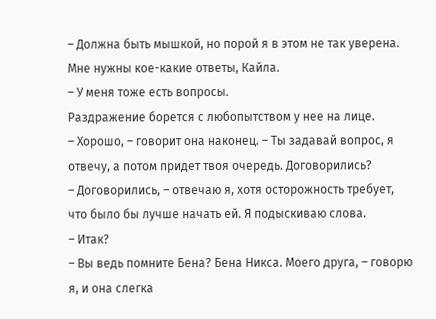– Должна быть мышкой, но порой я в этом не так уверена. Мне нужны кое-какие ответы, Кайла.
– У меня тоже есть вопросы.
Раздражение борется с любопытством у нее на лице.
– Хорошо, – говорит она наконец. – Ты задавай вопрос, я отвечу, а потом придет твоя очередь. Договорились?
– Договорились, – отвечаю я, хотя осторожность требует, что было бы лучше начать ей. Я подыскиваю слова.
– Итак?
– Вы ведь помните Бена? Бена Никса. Моего друга, – говорю я, и она слегка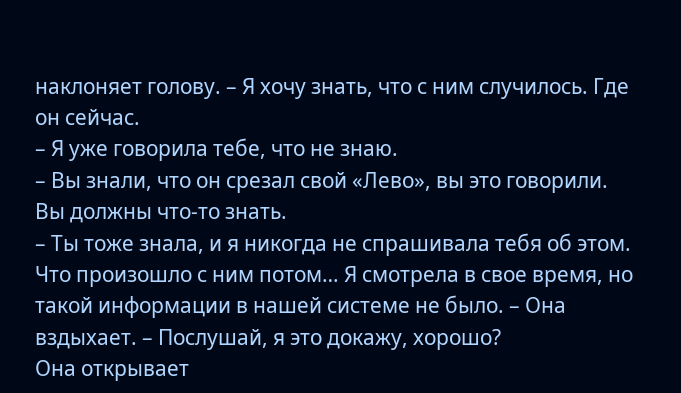наклоняет голову. – Я хочу знать, что с ним случилось. Где он сейчас.
– Я уже говорила тебе, что не знаю.
– Вы знали, что он срезал свой «Лево», вы это говорили. Вы должны что-то знать.
– Ты тоже знала, и я никогда не спрашивала тебя об этом. Что произошло с ним потом… Я смотрела в свое время, но такой информации в нашей системе не было. – Она вздыхает. – Послушай, я это докажу, хорошо?
Она открывает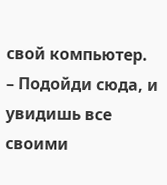свой компьютер.
– Подойди сюда, и увидишь все своими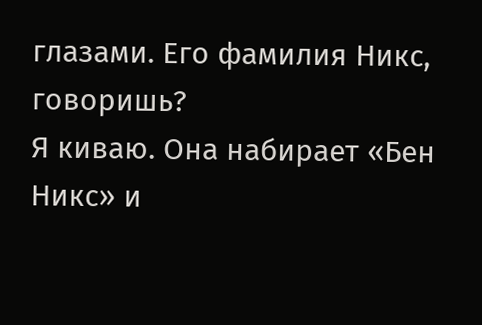глазами. Его фамилия Никс, говоришь?
Я киваю. Она набирает «Бен Никс» и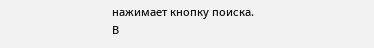нажимает кнопку поиска.
В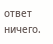ответ ничего.